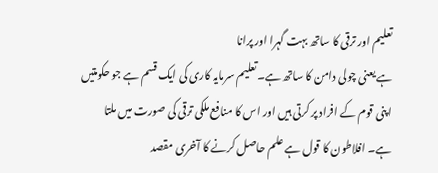تعلیم اور ترقی کا ساتھ بہت گہرا اور پرانا
ہے یعنی چولی دامن کا ساتھ ہے۔تعلیم سرمایہ کاری کی ایک قسم ہے جو حکومتیں
اپنی قوم کے افراد پر کرتی ہیں اور اس کا منافع ملکی ترقی کی صورت میں ملتا
ہے۔ افلاطون کا قول ہے علم حاصل کرنے کا آخری مقصد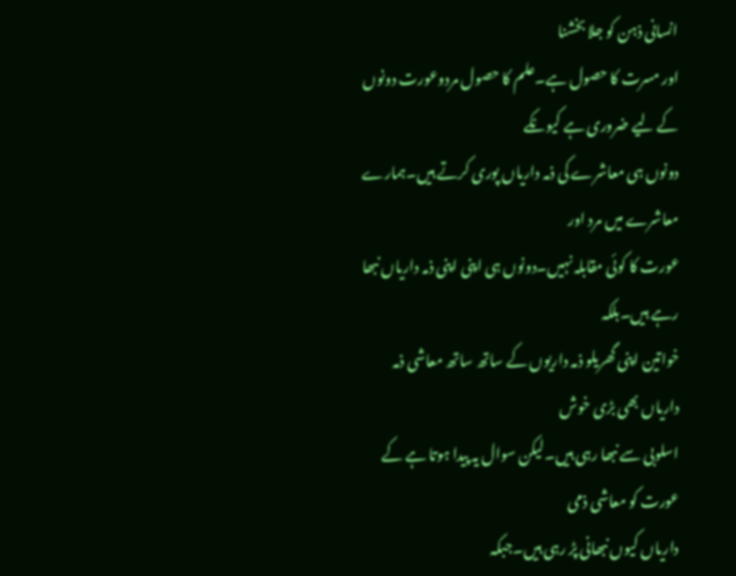انسانی ذہن کو جلا بخشنا
اور مسرت کا حصول ہے۔علم کا حصول مردوعورت دونوں کے لیے ضروری ہے کیونکے
دونوں ہی معاشرے کی ذمہ داریاں پوری کرتے ہیں۔ہمارے معاشرے میں مرد اور
عورت کا کوئی مقابلہ نہیں۔دونوں ہی اپنی اپنی ذمہ داریاں نبھا رہے ہیں۔بلکہ
خواتین اپنی گھریلو ذمہ داریوں کے ساتھ ساتھ معاشی ذمہ داریاں بھی بڑی خوش
اسلوبی سے نبھا رہی ہیں۔لیکن سوال یہ پیدا ہوتا ہے کے عورت کو معاشی ذمی
داریاں کیوں نبھانی پڑ رہی ہیں۔جبکہ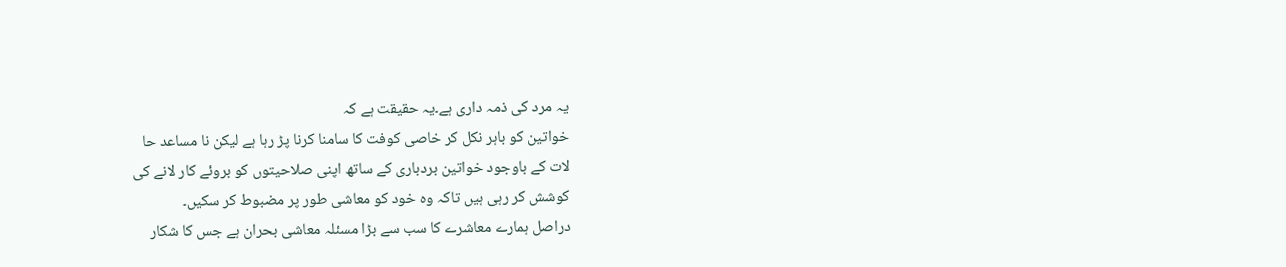یہ مرد کی ذمہ داری ہے۔یہ حقیقت ہے کہ
خواتین کو باہر نکل کر خاصی کوفت کا سامنا کرنا پڑ رہا ہے لیکن نا مساعد حا
لات کے باوجود خواتین بردباری کے ساتھ اپنی صلاحیتوں کو بروئے کار لانے کی
کوشش کر رہی ہیں تاکہ وہ خود کو معاشی طور پر مضبوط کر سکیں۔
دراصل ہمارے معاشرے کا سب سے بڑا مسئلہ معاشی بحران ہے جس کا شکار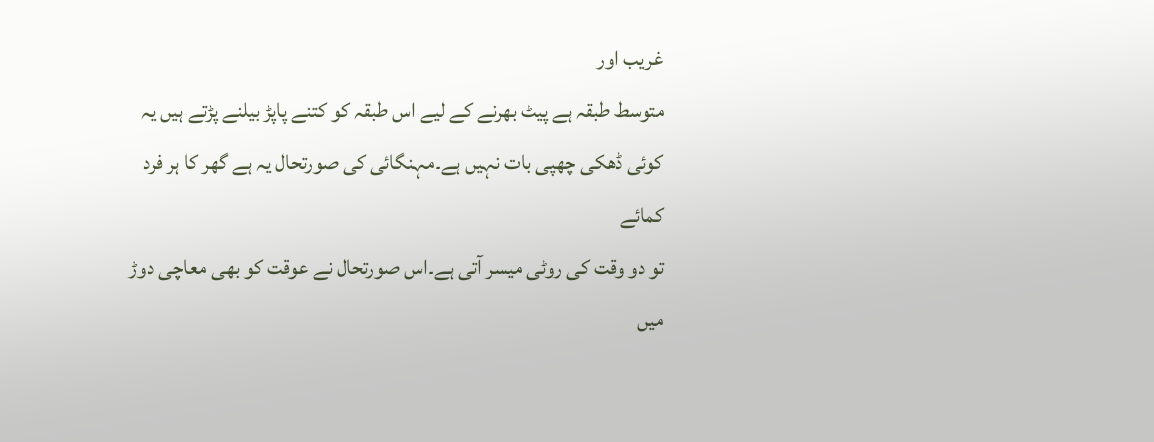غریب اور
متوسط طبقہ ہے پیٹ بھرنے کے لیے اس طبقہ کو کتنے پاپڑ بیلنے پڑتے ہیں یہ
کوئی ڈھکی چھپی بات نہیں ہے۔مہنگائی کی صورتحال یہ ہے گھر کا ہر فرد کمائے
تو دو وقت کی روٹی میسر آتی ہے۔اس صورتحال نے عوقت کو بھی معاچی دوڑ میں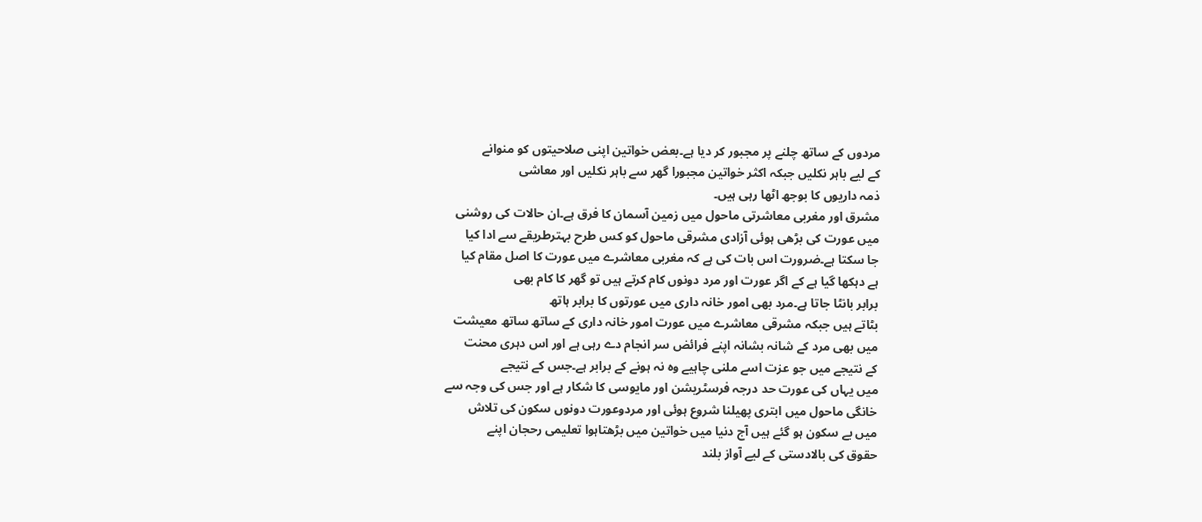مردوں کے ساتھ چلنے پر مجبور کر دیا ہے۔بعض خواتین اپنی صلاحیتوں کو منوانے
کے لیے باہر نکلیں جبکہ اکثر خواتین مجبورا گھر سے باہر نکلیں اور معاشی
ذمہ داریوں کا بوجھ اٹھا رہی ہیں۔
مشرق اور مغربی معاشرتی ماحول میں زمین آسمان کا فرق ہے۔ان حالات کی روشنی
میں عورت کی بڑھی ہوئی آزادی مشرقی ماحول کو کس طرح بہترطریقے سے ادا کیا
جا سکتا ہے۔ضرورت اس بات کی ہے کہ مغربی معاشرے میں عورت کا اصل مقام کیا
ہے دہکھا گیا ہے کے اگر عورت اور مرد دونوں کام کرتے ہیں تو گھر کا کام بھی
برابر بانٹا جاتا ہے۔مرد بھی امور خانہ داری میں عورتوں کا برابر ہاتھ
بٹاتے ہیں جبکہ مشرقی معاشرے میں عورت امور خانہ داری کے ساتھ ساتھ معیشت
میں بھی مرد کے شانہ بشانہ اپنے فرائض سر انجام دے رہی ہے اور اس دہری محنت
کے نتیجے میں جو عزت اسے ملنی چاہیے وہ نہ ہونے کے برابر ہے۔جس کے نتیجے
میں یہاں کی عورت حد درجہ فرسٹریشن اور مایوسی کا شکار ہے اور جس کی وجہ سے
خانگی ماحول میں ابتری پھیلنا شروع ہوئی اور مردوعورت دونوں سکون کی تلاش
میں بے سکون ہو گئے ہیں آج دنیا میں خواتین میں بڑھتاہوا تعلیمی رحجان اپنے
حقوق کی بالادستی کے لیے آواز بلند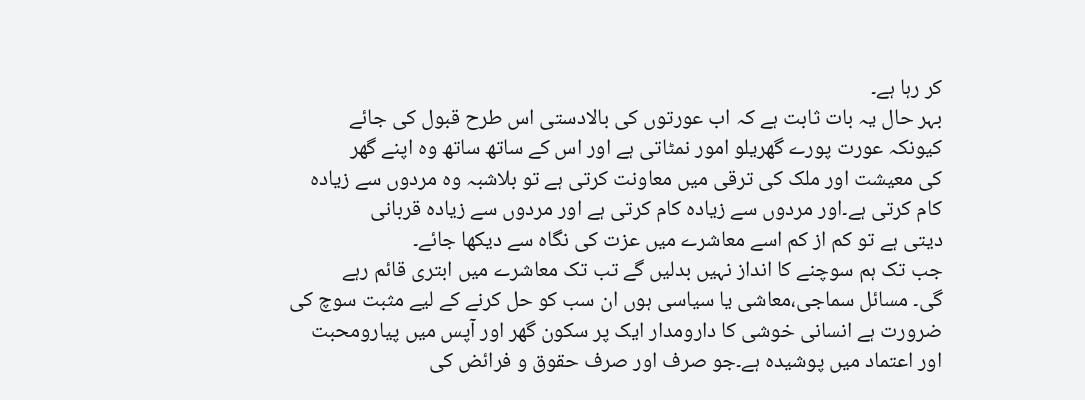کر رہا ہے۔
بہر حال یہ بات ثابت ہے کہ اب عورتوں کی بالادستی اس طرح قبول کی جائے
کیونکہ عورت پورے گھریلو امور نمٹاتی ہے اور اس کے ساتھ ساتھ وہ اپنے گھر
کی معیشت اور ملک کی ترقی میں معاونت کرتی ہے تو بلاشبہ وہ مردوں سے زیادہ
کام کرتی ہے۔اور مردوں سے زیادہ کام کرتی ہے اور مردوں سے زیادہ قربانی
دیتی ہے تو کم از کم اسے معاشرے میں عزت کی نگاہ سے دیکھا جائے۔
جب تک ہم سوچنے کا انداز نہیں بدلیں گے تب تک معاشرے میں ابتری قائم رہے
گی۔ مسائل سماجی،معاشی یا سیاسی ہوں ان سب کو حل کرنے کے لیے مثبت سوچ کی
ضرورت ہے انسانی خوشی کا دارومدار ایک پر سکون گھر اور آپس میں پیارومحبت
اور اعتماد میں پوشیدہ ہے۔جو صرف اور صرف حقوق و فرائض کی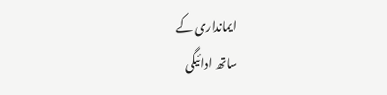ایمانداری کے
ساتھ ادائیگی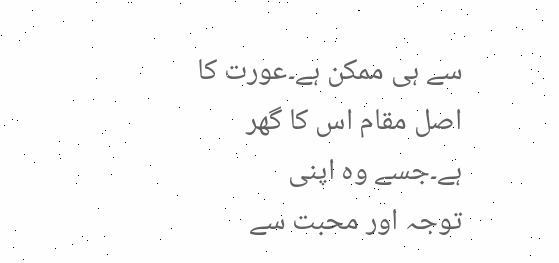سے ہی ممکن ہے۔عورت کا اصل مقام اس کا گھر ہے۔جسے وہ اپنی
توجہ اور محبت سے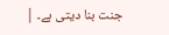جنت بنا دیتی ہے۔ |